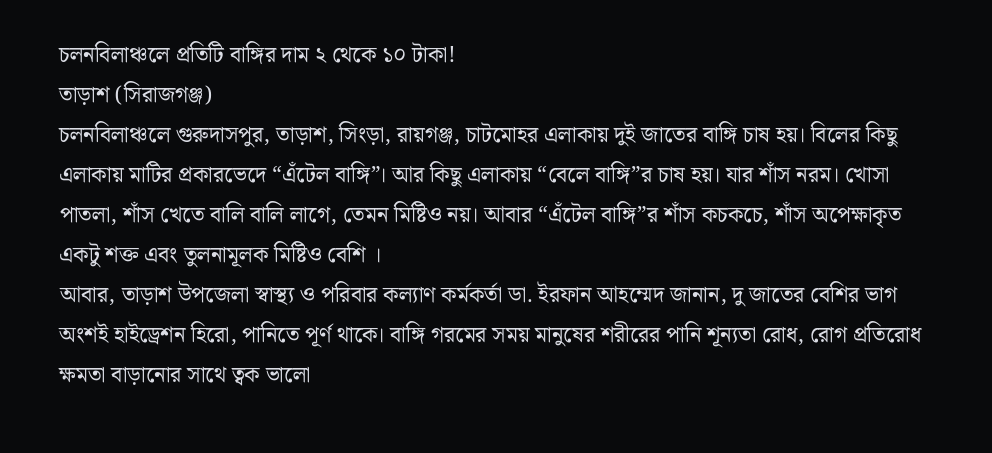চলনবিলাঞ্চলে প্রতিটি বাঙ্গির দাম ২ থেকে ১০ টাকা!
তাড়াশ (সিরাজগঞ্জ)
চলনবিলাঞ্চলে গুরুদাসপুর, তাড়াশ, সিংড়া, রায়গঞ্জ, চাটমোহর এলাকায় দুই জাতের বাঙ্গি চাষ হয়। বিলের কিছু এলাকায় মাটির প্রকারভেদে “এঁটেল বাঙ্গি”। আর কিছু এলাকায় “বেলে বাঙ্গি”র চাষ হয়। যার শাঁস নরম। খোসা পাতলা, শাঁস খেতে বালি বালি লাগে, তেমন মিষ্টিও নয়। আবার “এঁটেল বাঙ্গি”র শাঁস কচকচে, শাঁস অপেক্ষাকৃত একটু শক্ত এবং তুলনামূলক মিষ্টিও বেশি ।
আবার, তাড়াশ উপজেলা স্বাস্থ্য ও পরিবার কল্যাণ কর্মকর্তা ডা. ইরফান আহম্মেদ জানান, দু জাতের বেশির ভাগ অংশই হাইড্রেশন হিরো, পানিতে পূর্ণ থাকে। বাঙ্গি গরমের সময় মানুষের শরীরের পানি শূন্যতা রোধ, রোগ প্রতিরোধ ক্ষমতা বাড়ানোর সাথে ত্বক ভালো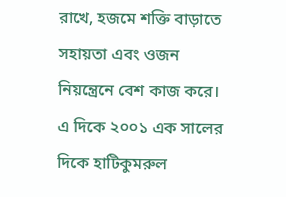রাখে, হজমে শক্তি বাড়াতে সহায়তা এবং ওজন নিয়ন্ত্রেনে বেশ কাজ করে।
এ দিকে ২০০১ এক সালের দিকে হাটিকুমরুল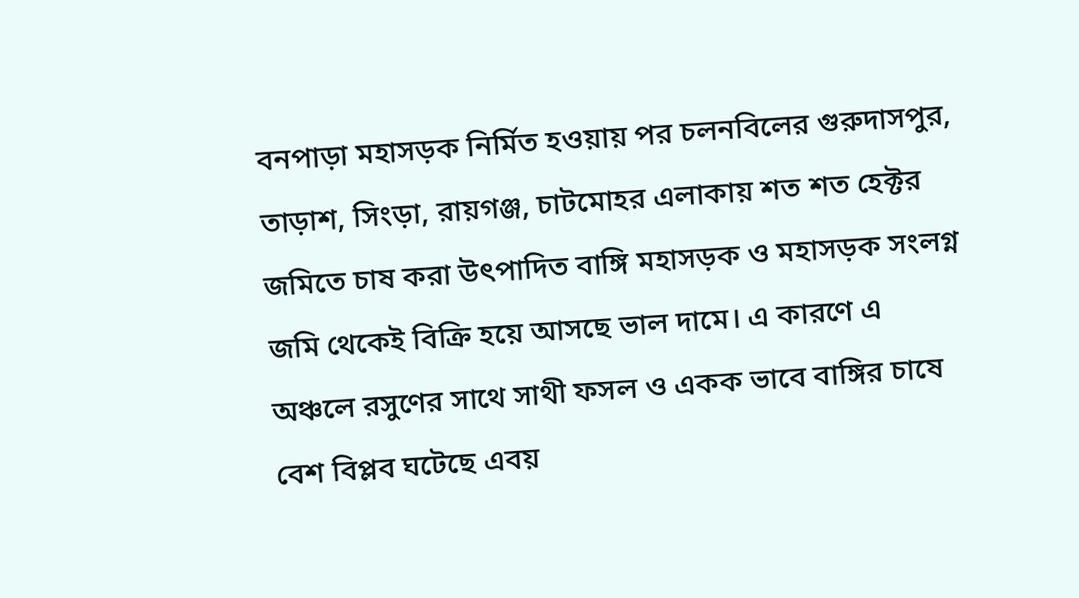বনপাড়া মহাসড়ক নির্মিত হওয়ায় পর চলনবিলের গুরুদাসপুর, তাড়াশ, সিংড়া, রায়গঞ্জ, চাটমোহর এলাকায় শত শত হেক্টর জমিতে চাষ করা উৎপাদিত বাঙ্গি মহাসড়ক ও মহাসড়ক সংলগ্ন জমি থেকেই বিক্রি হয়ে আসছে ভাল দামে। এ কারণে এ অঞ্চলে রসুণের সাথে সাথী ফসল ও একক ভাবে বাঙ্গির চাষে বেশ বিপ্লব ঘটেছে এবয়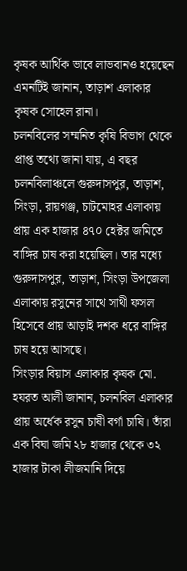কৃষক আর্থিক ভাবে লাভবানও হয়েছেন এমনটিই জানান, তাড়াশ এলাকার কৃষক সোহেল রানা।
চলনবিলের সম্মনিত কৃষি বিভাগ থেকে প্রাপ্ত তথ্যে জানা যায়, এ বছর চলনবিলাঞ্চলে গুরুদাসপুর, তাড়াশ, সিংড়া, রায়গঞ্জ, চাটমোহর এলাকায় প্রায় এক হাজার ৪৭০ হেক্টর জমিতে বাঙ্গির চাষ করা হয়েছিল। তার মধ্যে গুরুদাসপুর, তাড়াশ, সিংড়া উপজেলা এলাকায় রসুনের সাথে সাথী ফসল হিসেবে প্রায় আড়াই দশক ধরে বাঙ্গির চাষ হয়ে আসছে।
সিংড়ার বিয়াস এলাকার কৃষক মো. হযরত আলী জানান, চলনবিল এলাকার প্রায় অর্ধেক রসুন চাষী বর্গা চাষি। তাঁরা এক বিঘা জমি ২৮ হাজার থেকে ৩২ হাজার টাকা লীজমানি দিয়ে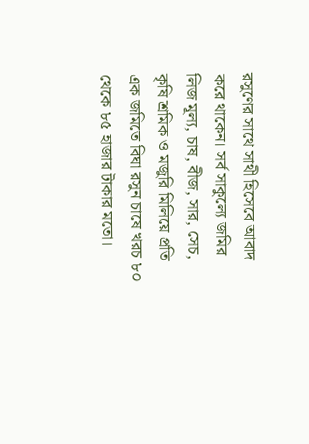রসুণের সাথে সাথী হিসেবে আবাদ করে থাকেন। সর্ব সাকুল্যে জমির লিজ মূল্য, চাষ, বীজ, সার, সেচ, কৃষি শ্রমিক ও মজুরি মিলিয়ে প্রতি এক জমিতে বিঘা রসুন চাষে খরচ ৮০ থেকে ৮৫ হাজার টাকার মতো।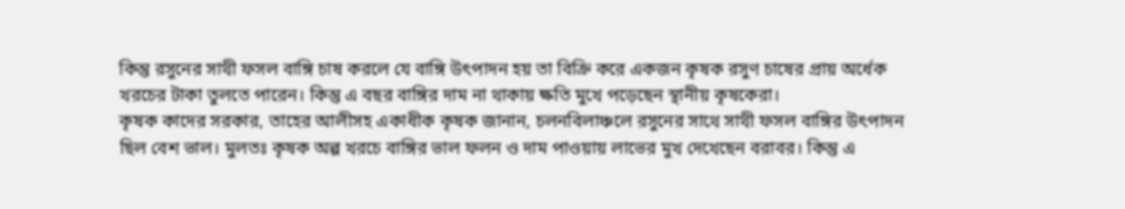কিন্তু রসুনের সাথী ফসল বাঙ্গি চাষ করলে যে বাঙ্গি উৎপাদন হয় তা বিক্রি করে একজন কৃষক রসুণ চাষের প্রায় অর্ধেক খরচের টাকা তুলতে পারেন। কিন্তু এ বছর বাঙ্গির দাম না থাকায় ক্ষতি মুখে পড়েছেন স্থানীয় কৃষকেরা।
কৃষক কাদের সরকার, তাহের আলীসহ একাধীক কৃষক জানান, চলনবিলাঞ্চলে রসুনের সাথে সাথী ফসল বাঙ্গির উৎপাদন ছিল বেশ ভাল। মুলতঃ কৃষক অল্প খরচে বাঙ্গির ভাল ফলন ও দাম পাওয়ায় লাভের মুখ দেখেছেন বরাবর। কিন্তু এ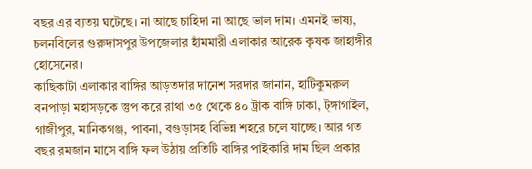বছর এর ব্যতয় ঘটেছে। না আছে চাহিদা না আছে ভাল দাম। এমনই ভাষ্য, চলনবিলের গুরুদাসপুর উপজেলার হাঁমমারী এলাকার আরেক কৃষক জাহাঙ্গীর হোসেনের।
কাছিকাটা এলাকার বাঙ্গির আড়তদার দানেশ সরদার জানান, হাটিকুমরুল বনপাড়া মহাসড়কে স্তুপ করে রাথা ৩৫ থেকে ৪০ ট্রাক বাঙ্গি ঢাকা, ট্ঙ্গাগাইল, গাজীপুর, মানিকগঞ্জ, পাবনা, বগুড়াসহ বিভিন্ন শহরে চলে যাচ্ছে। আর গত বছর রমজান মাসে বাঙ্গি ফল উঠায় প্রতিটি বাঙ্গির পাইকারি দাম ছিল প্রকার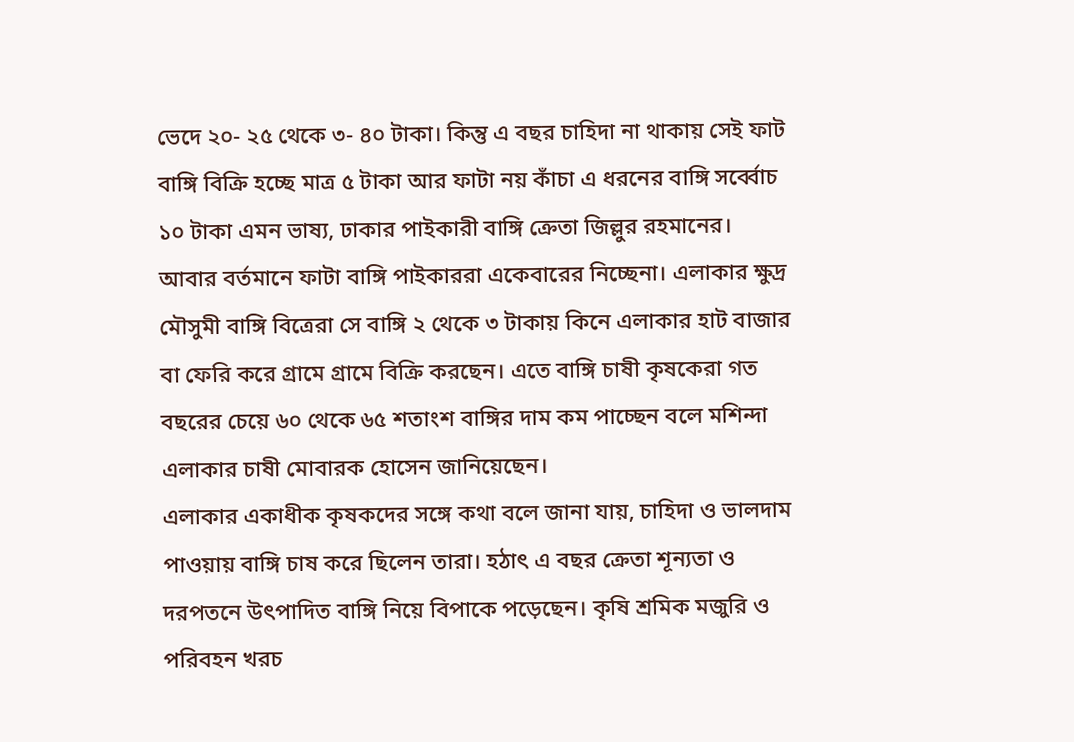ভেদে ২০- ২৫ থেকে ৩- ৪০ টাকা। কিন্তু এ বছর চাহিদা না থাকায় সেই ফাট বাঙ্গি বিক্রি হচ্ছে মাত্র ৫ টাকা আর ফাটা নয় কাঁচা এ ধরনের বাঙ্গি সর্ব্বোচ ১০ টাকা এমন ভাষ্য, ঢাকার পাইকারী বাঙ্গি ক্রেতা জিল্লুর রহমানের। আবার বর্তমানে ফাটা বাঙ্গি পাইকাররা একেবারের নিচ্ছেনা। এলাকার ক্ষুদ্র মৌসুমী বাঙ্গি বিত্রেরা সে বাঙ্গি ২ থেকে ৩ টাকায় কিনে এলাকার হাট বাজার বা ফেরি করে গ্রামে গ্রামে বিক্রি করছেন। এতে বাঙ্গি চাষী কৃষকেরা গত বছরের চেয়ে ৬০ থেকে ৬৫ শতাংশ বাঙ্গির দাম কম পাচ্ছেন বলে মশিন্দা এলাকার চাষী মোবারক হোসেন জানিয়েছেন।
এলাকার একাধীক কৃষকদের সঙ্গে কথা বলে জানা যায়, চাহিদা ও ভালদাম পাওয়ায় বাঙ্গি চাষ করে ছিলেন তারা। হঠাৎ এ বছর ক্রেতা শূন্যতা ও দরপতনে উৎপাদিত বাঙ্গি নিয়ে বিপাকে পড়েছেন। কৃষি শ্রমিক মজুরি ও পরিবহন খরচ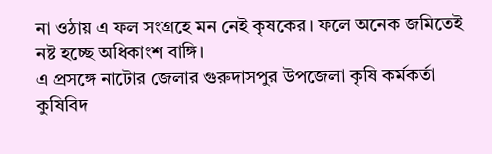না ওঠায় এ ফল সংগ্রহে মন নেই কৃষকের। ফলে অনেক জমিতেই নষ্ট হচ্ছে অধিকাংশ বাঙ্গি।
এ প্রসঙ্গে নাটোর জেলার গুরুদাসপুর উপজেলা কৃষি কর্মকর্তা কুষিবিদ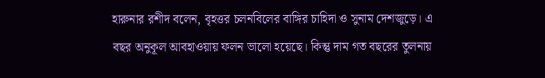হারুনার রশীদ বলেন, বৃহত্তর চলনবিলের বাঙ্গির চাহিদা ও সুনাম দেশজুড়ে। এ বছর অনুকূল আবহাওয়ায় ফলন ভালো হয়েছে। কিন্তু দাম গত বছরের তুলনায়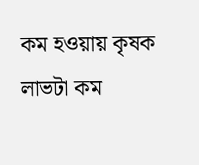কম হওয়ায় কৃষক লাভটা কম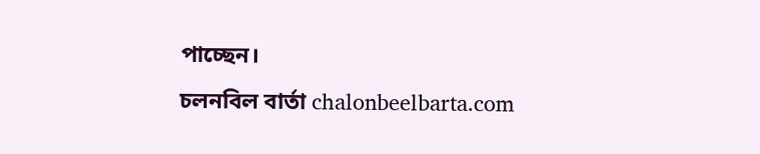পাচ্ছেন।
চলনবিল বার্তা chalonbeelbarta.com